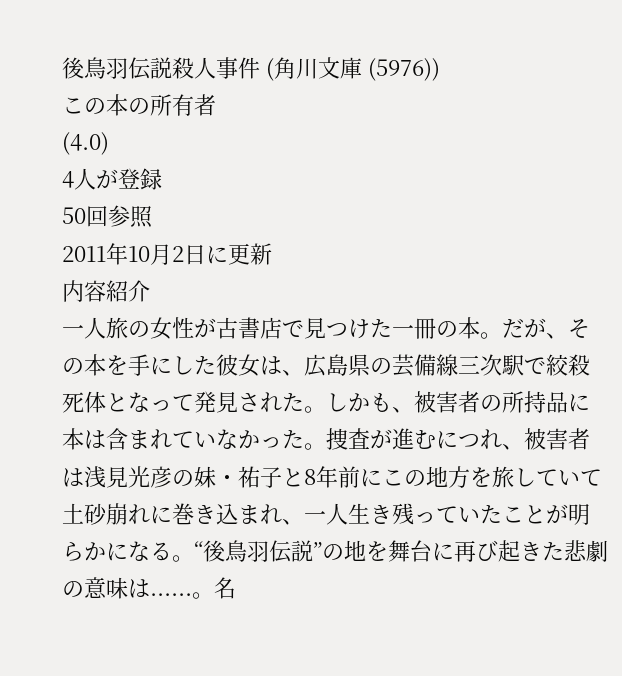後鳥羽伝説殺人事件 (角川文庫 (5976))
この本の所有者
(4.0)
4人が登録
50回参照
2011年10月2日に更新
内容紹介
一人旅の女性が古書店で見つけた一冊の本。だが、その本を手にした彼女は、広島県の芸備線三次駅で絞殺死体となって発見された。しかも、被害者の所持品に本は含まれていなかった。捜査が進むにつれ、被害者は浅見光彦の妹・祐子と8年前にこの地方を旅していて土砂崩れに巻き込まれ、一人生き残っていたことが明らかになる。“後鳥羽伝説”の地を舞台に再び起きた悲劇の意味は......。名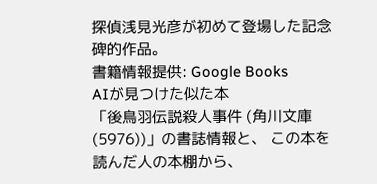探偵浅見光彦が初めて登場した記念碑的作品。
書籍情報提供: Google Books
AIが見つけた似た本
「後鳥羽伝説殺人事件 (角川文庫 (5976))」の書誌情報と、 この本を読んだ人の本棚から、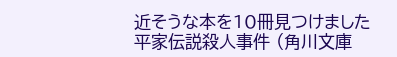近そうな本を10冊見つけました
平家伝説殺人事件 (角川文庫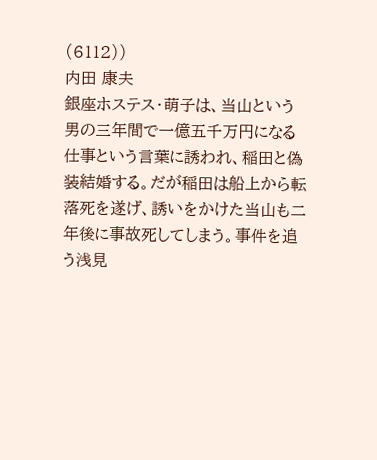(6112))
内田 康夫
銀座ホステス・萌子は、当山という男の三年間で一億五千万円になる仕事という言葉に誘われ、稲田と偽装結婚する。だが稲田は船上から転落死を遂げ、誘いをかけた当山も二年後に事故死してしまう。事件を追う浅見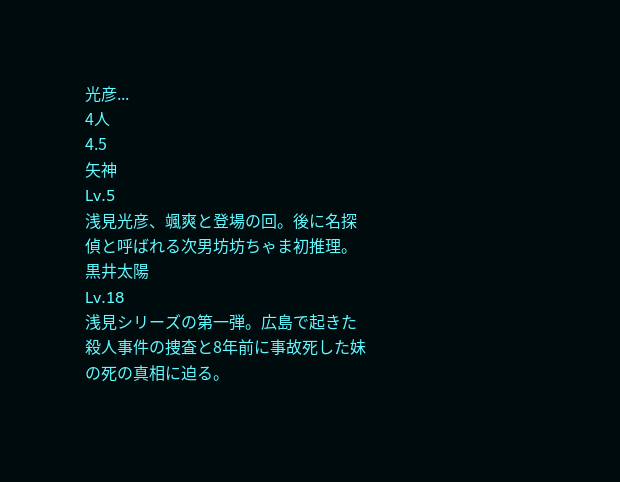光彦...
4人
4.5
矢神
Lv.5
浅見光彦、颯爽と登場の回。後に名探偵と呼ばれる次男坊坊ちゃま初推理。
黒井太陽
Lv.18
浅見シリーズの第一弾。広島で起きた殺人事件の捜査と8年前に事故死した妹の死の真相に迫る。